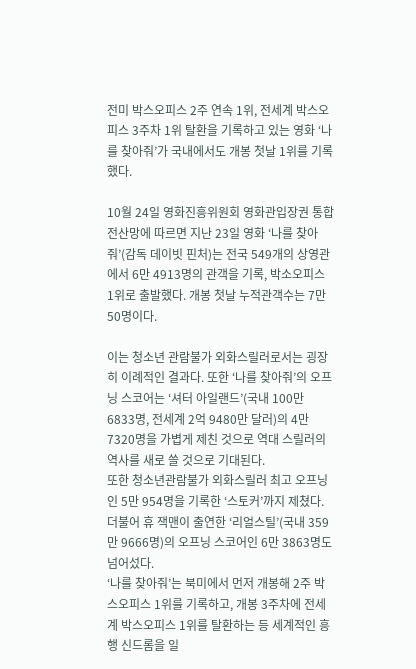전미 박스오피스 2주 연속 1위, 전세계 박스오피스 3주차 1위 탈환을 기록하고 있는 영화 ‘나를 찾아줘’가 국내에서도 개봉 첫날 1위를 기록했다.

10월 24일 영화진흥위원회 영화관입장권 통합전산망에 따르면 지난 23일 영화 ‘나를 찾아줘’(감독 데이빗 핀처)는 전국 549개의 상영관에서 6만 4913명의 관객을 기록, 박소오피스 1위로 출발했다. 개봉 첫날 누적관객수는 7만 50명이다.

이는 청소년 관람불가 외화스릴러로서는 굉장히 이례적인 결과다. 또한 ‘나를 찾아줘’의 오프닝 스코어는 ‘셔터 아일랜드’(국내 100만 6833명, 전세계 2억 9480만 달러)의 4만 7320명을 가볍게 제친 것으로 역대 스릴러의 역사를 새로 쓸 것으로 기대된다.
또한 청소년관람불가 외화스릴러 최고 오프닝인 5만 954명을 기록한 ‘스토커’까지 제쳤다. 더불어 휴 잭맨이 출연한 ‘리얼스틸’(국내 359만 9666명)의 오프닝 스코어인 6만 3863명도 넘어섰다.
‘나를 찾아줘’는 북미에서 먼저 개봉해 2주 박스오피스 1위를 기록하고, 개봉 3주차에 전세계 박스오피스 1위를 탈환하는 등 세계적인 흥행 신드롬을 일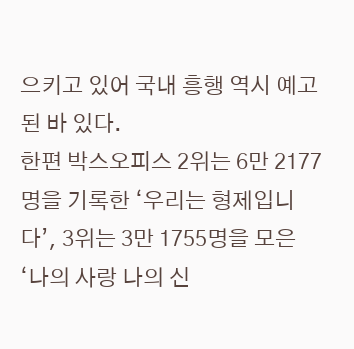으키고 있어 국내 흥행 역시 예고된 바 있다.
한편 박스오피스 2위는 6만 2177명을 기록한 ‘우리는 형제입니다’, 3위는 3만 1755명을 모은 ‘나의 사랑 나의 신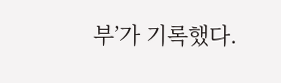부’가 기록했다.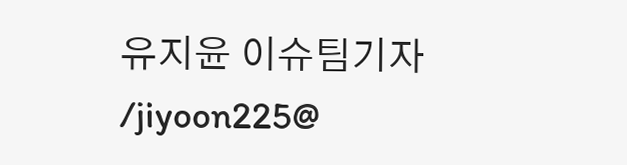유지윤 이슈팀기자 /jiyoon225@